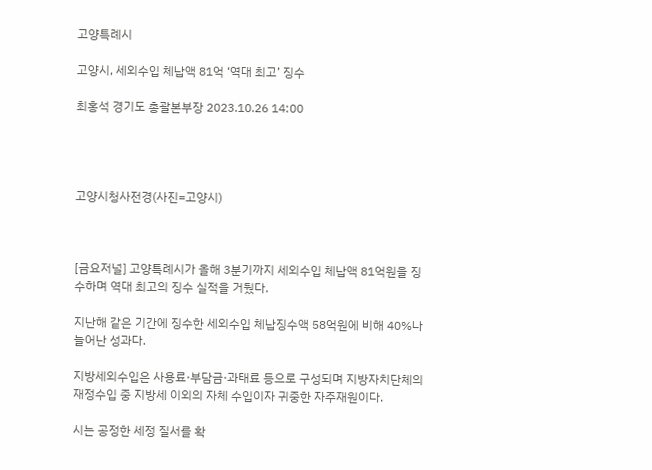고양특례시

고양시, 세외수입 체납액 81억 ‘역대 최고’ 징수

최홍석 경기도 총괄본부장 2023.10.26 14:00




고양시청사전경(사진=고양시)



[금요저널] 고양특례시가 올해 3분기까지 세외수입 체납액 81억원을 징수하며 역대 최고의 징수 실적을 거뒀다.

지난해 같은 기간에 징수한 세외수입 체납징수액 58억원에 비해 40%나 늘어난 성과다.

지방세외수입은 사용료·부담금·과태료 등으로 구성되며 지방자치단체의 재정수입 중 지방세 이외의 자체 수입이자 귀중한 자주재원이다.

시는 공정한 세정 질서를 확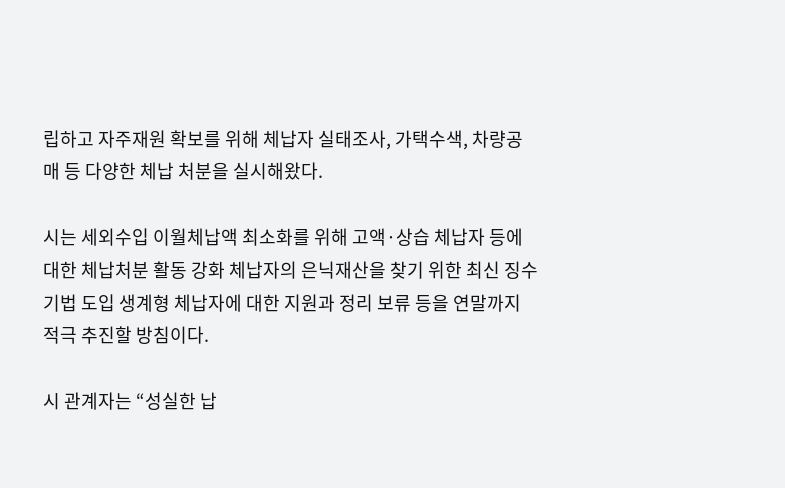립하고 자주재원 확보를 위해 체납자 실태조사, 가택수색, 차량공매 등 다양한 체납 처분을 실시해왔다.

시는 세외수입 이월체납액 최소화를 위해 고액·상습 체납자 등에 대한 체납처분 활동 강화 체납자의 은닉재산을 찾기 위한 최신 징수기법 도입 생계형 체납자에 대한 지원과 정리 보류 등을 연말까지 적극 추진할 방침이다.

시 관계자는 “성실한 납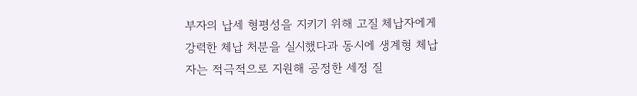부자의 납세 형평성을 지키기 위해 고질 체납자에게 강력한 체납 처분을 실시했다과 동시에 생계형 체납자는 적극적으로 지원해 공정한 세정 질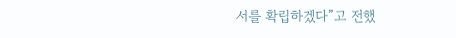서를 확립하겠다”고 전했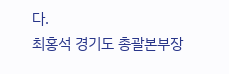다.
최홍석 경기도 총괄본부장